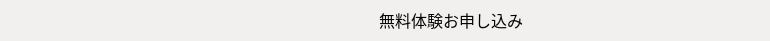無料体験お申し込み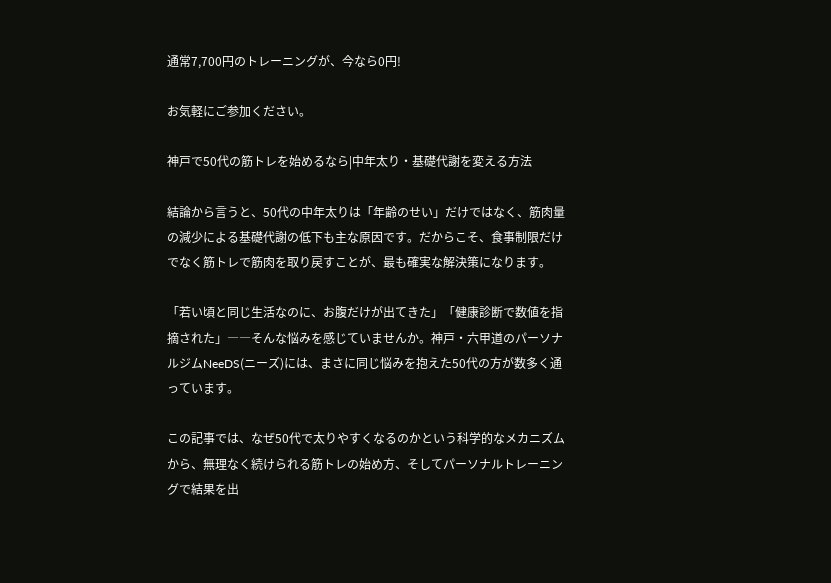通常7,700円のトレーニングが、今なら0円!

お気軽にご参加ください。

神戸で50代の筋トレを始めるなら|中年太り・基礎代謝を変える方法

結論から言うと、50代の中年太りは「年齢のせい」だけではなく、筋肉量の減少による基礎代謝の低下も主な原因です。だからこそ、食事制限だけでなく筋トレで筋肉を取り戻すことが、最も確実な解決策になります。

「若い頃と同じ生活なのに、お腹だけが出てきた」「健康診断で数値を指摘された」――そんな悩みを感じていませんか。神戸・六甲道のパーソナルジムNeeDS(ニーズ)には、まさに同じ悩みを抱えた50代の方が数多く通っています。

この記事では、なぜ50代で太りやすくなるのかという科学的なメカニズムから、無理なく続けられる筋トレの始め方、そしてパーソナルトレーニングで結果を出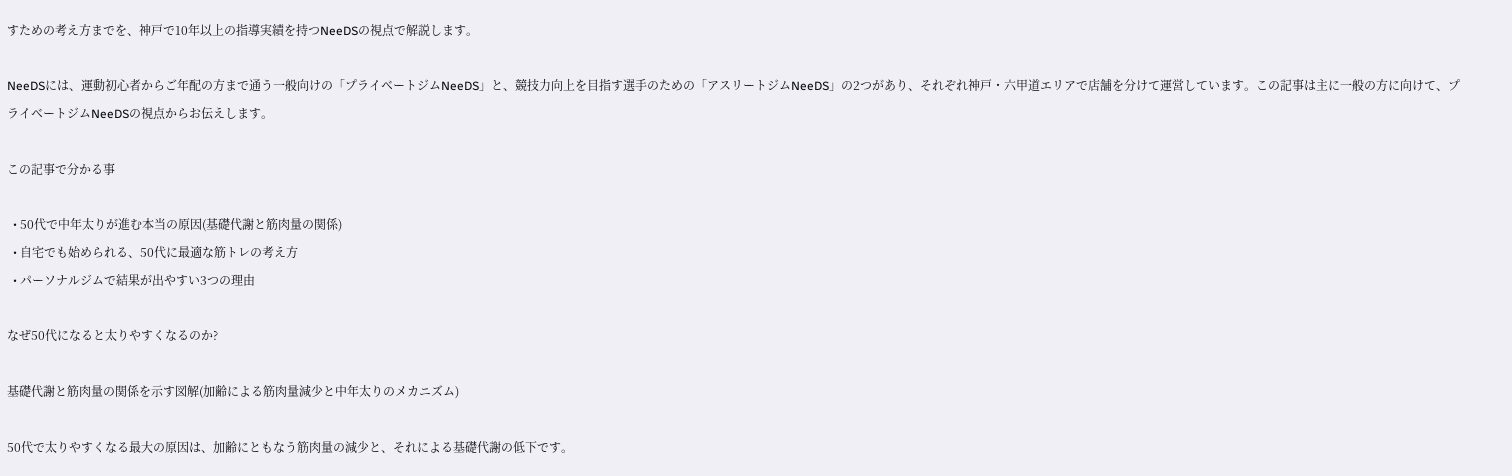すための考え方までを、神戸で10年以上の指導実績を持つNeeDSの視点で解説します。

NeeDSには、運動初心者からご年配の方まで通う一般向けの「プライベートジムNeeDS」と、競技力向上を目指す選手のための「アスリートジムNeeDS」の2つがあり、それぞれ神戸・六甲道エリアで店舗を分けて運営しています。この記事は主に一般の方に向けて、プライベートジムNeeDSの視点からお伝えします。

この記事で分かる事

  • 50代で中年太りが進む本当の原因(基礎代謝と筋肉量の関係)
  • 自宅でも始められる、50代に最適な筋トレの考え方
  • パーソナルジムで結果が出やすい3つの理由

なぜ50代になると太りやすくなるのか?

基礎代謝と筋肉量の関係を示す図解(加齢による筋肉量減少と中年太りのメカニズム)

50代で太りやすくなる最大の原因は、加齢にともなう筋肉量の減少と、それによる基礎代謝の低下です。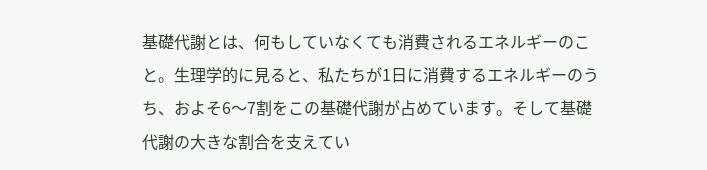基礎代謝とは、何もしていなくても消費されるエネルギーのこと。生理学的に見ると、私たちが1日に消費するエネルギーのうち、およそ6〜7割をこの基礎代謝が占めています。そして基礎代謝の大きな割合を支えてい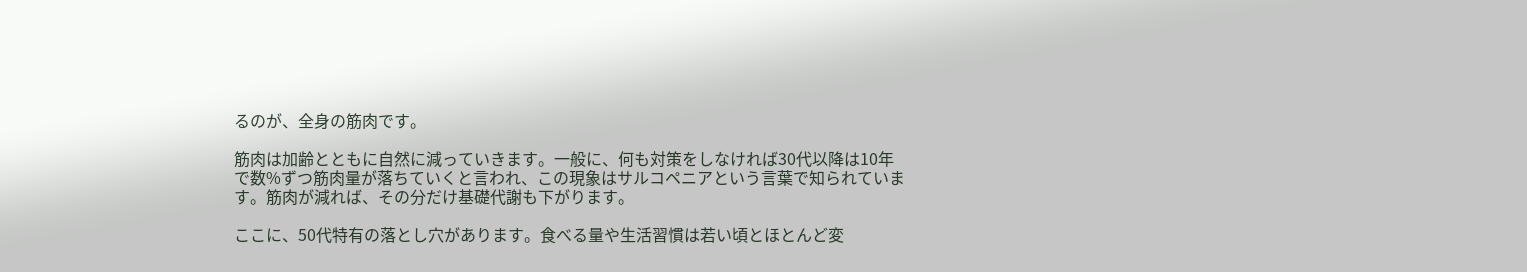るのが、全身の筋肉です。

筋肉は加齢とともに自然に減っていきます。一般に、何も対策をしなければ30代以降は10年で数%ずつ筋肉量が落ちていくと言われ、この現象はサルコペニアという言葉で知られています。筋肉が減れば、その分だけ基礎代謝も下がります。

ここに、50代特有の落とし穴があります。食べる量や生活習慣は若い頃とほとんど変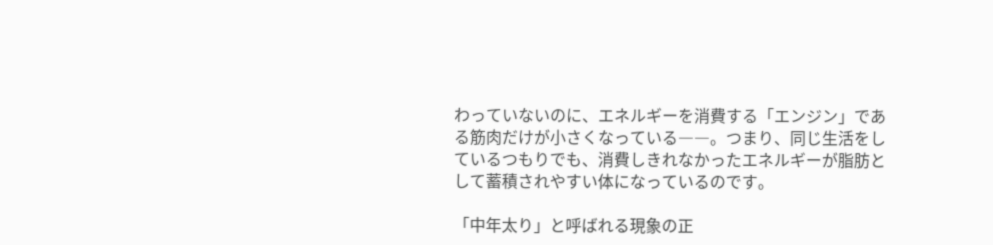わっていないのに、エネルギーを消費する「エンジン」である筋肉だけが小さくなっている――。つまり、同じ生活をしているつもりでも、消費しきれなかったエネルギーが脂肪として蓄積されやすい体になっているのです。

「中年太り」と呼ばれる現象の正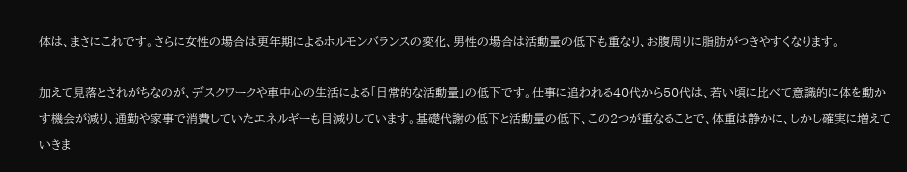体は、まさにこれです。さらに女性の場合は更年期によるホルモンバランスの変化、男性の場合は活動量の低下も重なり、お腹周りに脂肪がつきやすくなります。

加えて見落とされがちなのが、デスクワークや車中心の生活による「日常的な活動量」の低下です。仕事に追われる40代から50代は、若い頃に比べて意識的に体を動かす機会が減り、通勤や家事で消費していたエネルギーも目減りしています。基礎代謝の低下と活動量の低下、この2つが重なることで、体重は静かに、しかし確実に増えていきま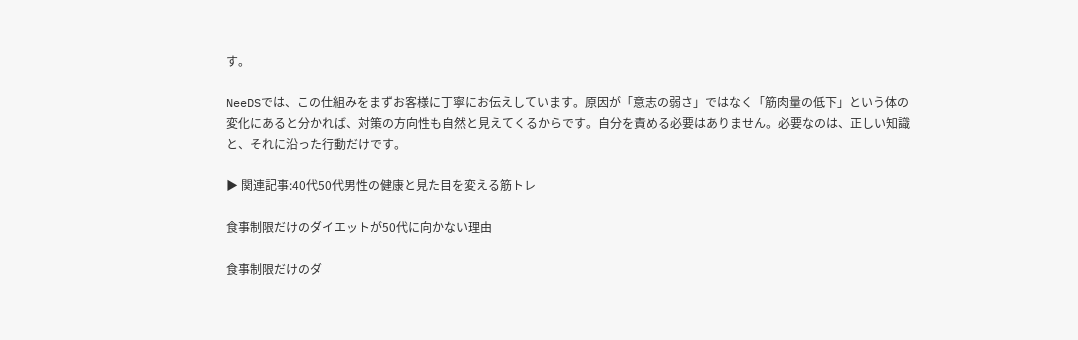す。

NeeDSでは、この仕組みをまずお客様に丁寧にお伝えしています。原因が「意志の弱さ」ではなく「筋肉量の低下」という体の変化にあると分かれば、対策の方向性も自然と見えてくるからです。自分を責める必要はありません。必要なのは、正しい知識と、それに沿った行動だけです。

▶ 関連記事:40代50代男性の健康と見た目を変える筋トレ

食事制限だけのダイエットが50代に向かない理由

食事制限だけのダ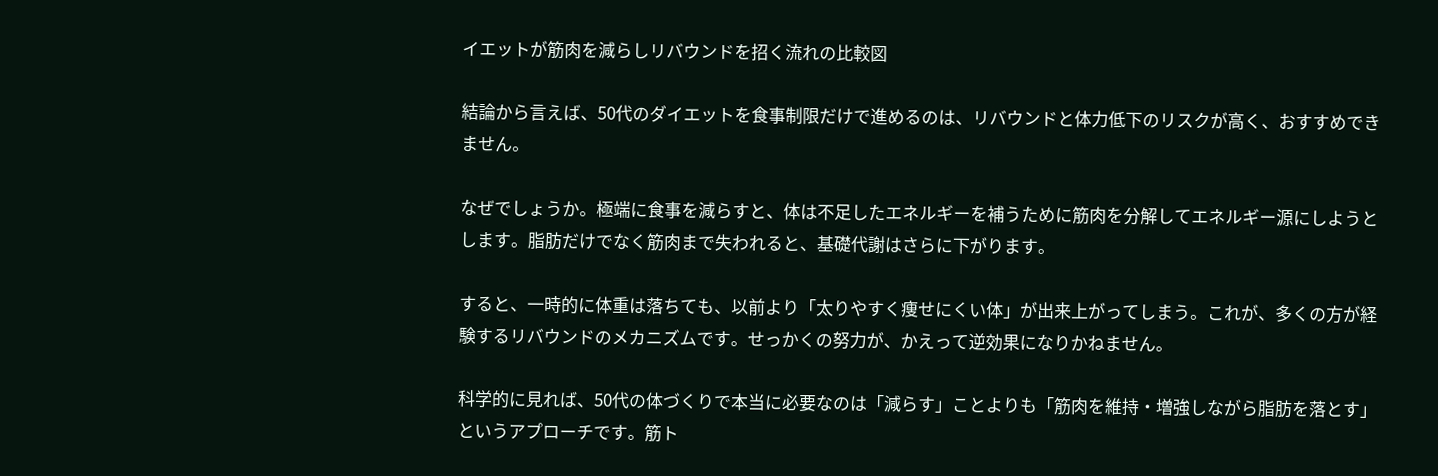イエットが筋肉を減らしリバウンドを招く流れの比較図

結論から言えば、50代のダイエットを食事制限だけで進めるのは、リバウンドと体力低下のリスクが高く、おすすめできません。

なぜでしょうか。極端に食事を減らすと、体は不足したエネルギーを補うために筋肉を分解してエネルギー源にしようとします。脂肪だけでなく筋肉まで失われると、基礎代謝はさらに下がります。

すると、一時的に体重は落ちても、以前より「太りやすく痩せにくい体」が出来上がってしまう。これが、多くの方が経験するリバウンドのメカニズムです。せっかくの努力が、かえって逆効果になりかねません。

科学的に見れば、50代の体づくりで本当に必要なのは「減らす」ことよりも「筋肉を維持・増強しながら脂肪を落とす」というアプローチです。筋ト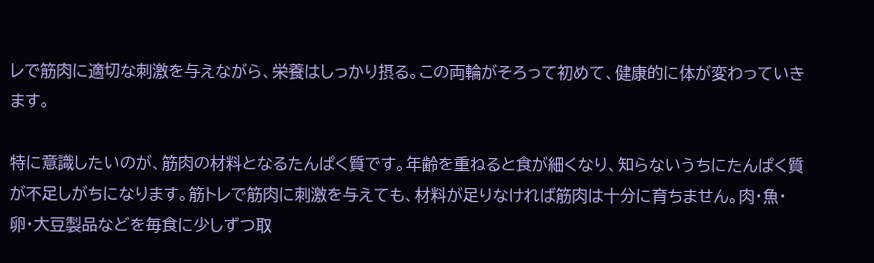レで筋肉に適切な刺激を与えながら、栄養はしっかり摂る。この両輪がそろって初めて、健康的に体が変わっていきます。

特に意識したいのが、筋肉の材料となるたんぱく質です。年齢を重ねると食が細くなり、知らないうちにたんぱく質が不足しがちになります。筋トレで筋肉に刺激を与えても、材料が足りなければ筋肉は十分に育ちません。肉・魚・卵・大豆製品などを毎食に少しずつ取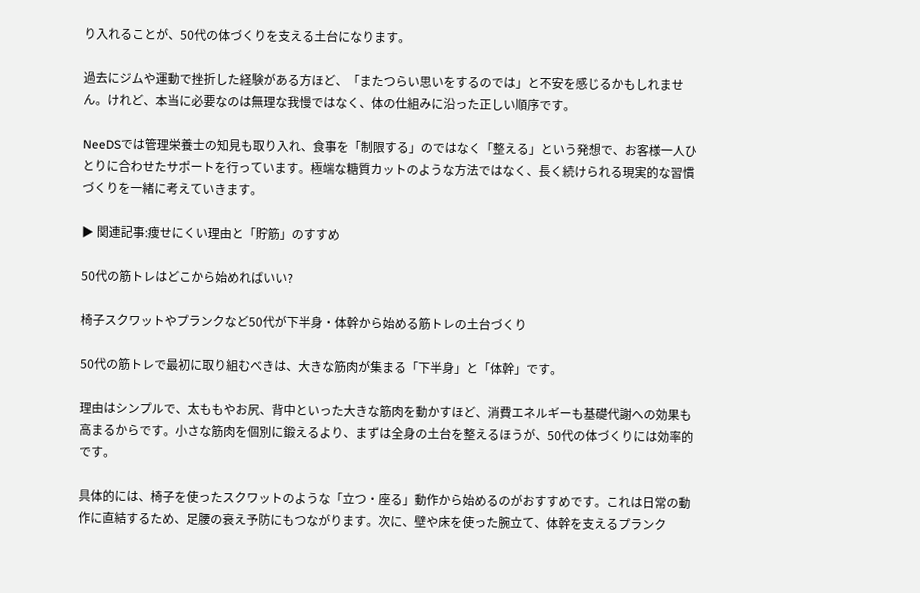り入れることが、50代の体づくりを支える土台になります。

過去にジムや運動で挫折した経験がある方ほど、「またつらい思いをするのでは」と不安を感じるかもしれません。けれど、本当に必要なのは無理な我慢ではなく、体の仕組みに沿った正しい順序です。

NeeDSでは管理栄養士の知見も取り入れ、食事を「制限する」のではなく「整える」という発想で、お客様一人ひとりに合わせたサポートを行っています。極端な糖質カットのような方法ではなく、長く続けられる現実的な習慣づくりを一緒に考えていきます。

▶ 関連記事:痩せにくい理由と「貯筋」のすすめ

50代の筋トレはどこから始めればいい?

椅子スクワットやプランクなど50代が下半身・体幹から始める筋トレの土台づくり

50代の筋トレで最初に取り組むべきは、大きな筋肉が集まる「下半身」と「体幹」です。

理由はシンプルで、太ももやお尻、背中といった大きな筋肉を動かすほど、消費エネルギーも基礎代謝への効果も高まるからです。小さな筋肉を個別に鍛えるより、まずは全身の土台を整えるほうが、50代の体づくりには効率的です。

具体的には、椅子を使ったスクワットのような「立つ・座る」動作から始めるのがおすすめです。これは日常の動作に直結するため、足腰の衰え予防にもつながります。次に、壁や床を使った腕立て、体幹を支えるプランク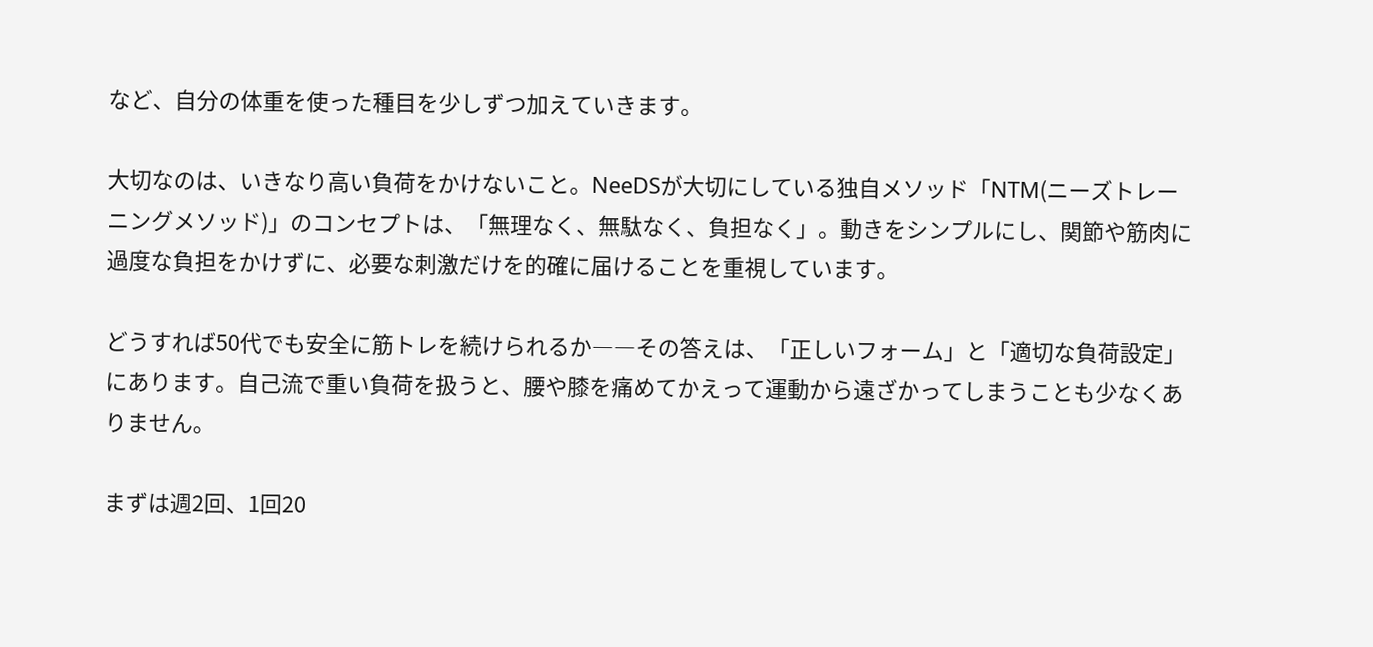など、自分の体重を使った種目を少しずつ加えていきます。

大切なのは、いきなり高い負荷をかけないこと。NeeDSが大切にしている独自メソッド「NTM(ニーズトレーニングメソッド)」のコンセプトは、「無理なく、無駄なく、負担なく」。動きをシンプルにし、関節や筋肉に過度な負担をかけずに、必要な刺激だけを的確に届けることを重視しています。

どうすれば50代でも安全に筋トレを続けられるか――その答えは、「正しいフォーム」と「適切な負荷設定」にあります。自己流で重い負荷を扱うと、腰や膝を痛めてかえって運動から遠ざかってしまうことも少なくありません。

まずは週2回、1回20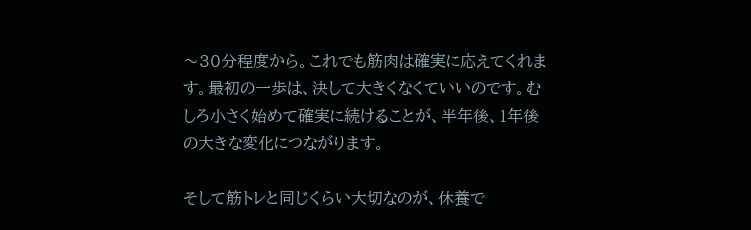〜30分程度から。これでも筋肉は確実に応えてくれます。最初の一歩は、決して大きくなくていいのです。むしろ小さく始めて確実に続けることが、半年後、1年後の大きな変化につながります。

そして筋トレと同じくらい大切なのが、休養で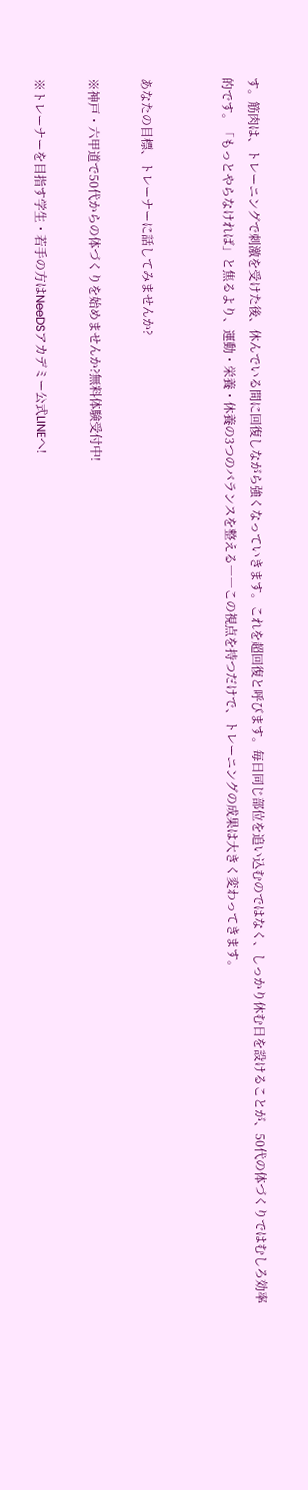す。筋肉は、トレーニングで刺激を受けた後、休んでいる間に回復しながら強くなっていきます。これを超回復と呼びます。毎日同じ部位を追い込むのではなく、しっかり休む日を設けることが、50代の体づくりではむしろ効率的です。「もっとやらなければ」と焦るより、運動・栄養・休養の3つのバランスを整える――この視点を持つだけで、トレーニングの成果は大きく変わってきます。


あなたの目標、トレーナーに話してみませんか?

※神戸・六甲道で50代からの体づくりを始めませんか?無料体験受付中!

※トレーナーを目指す学生・若手の方はNeeDSアカデミー公式LINEへ!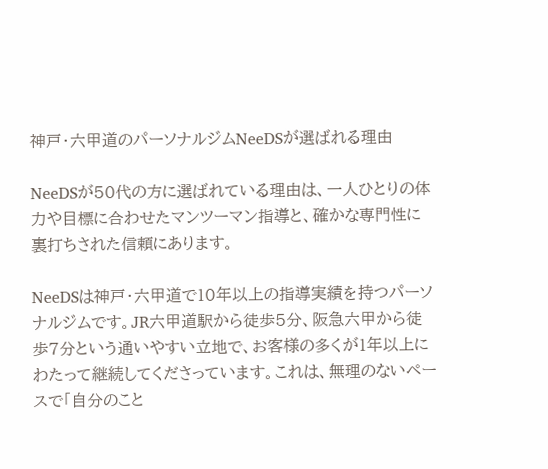神戸・六甲道のパーソナルジムNeeDSが選ばれる理由

NeeDSが50代の方に選ばれている理由は、一人ひとりの体力や目標に合わせたマンツーマン指導と、確かな専門性に裏打ちされた信頼にあります。

NeeDSは神戸・六甲道で10年以上の指導実績を持つパーソナルジムです。JR六甲道駅から徒歩5分、阪急六甲から徒歩7分という通いやすい立地で、お客様の多くが1年以上にわたって継続してくださっています。これは、無理のないペースで「自分のこと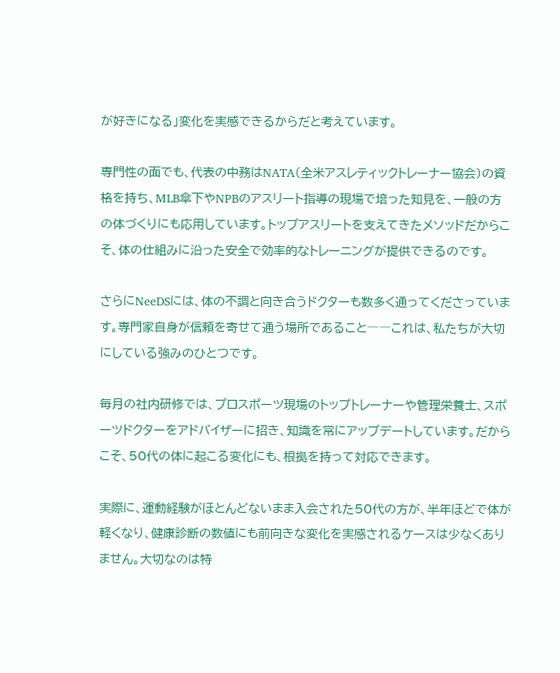が好きになる」変化を実感できるからだと考えています。

専門性の面でも、代表の中務はNATA(全米アスレティックトレーナー協会)の資格を持ち、MLB傘下やNPBのアスリート指導の現場で培った知見を、一般の方の体づくりにも応用しています。トップアスリートを支えてきたメソッドだからこそ、体の仕組みに沿った安全で効率的なトレーニングが提供できるのです。

さらにNeeDSには、体の不調と向き合うドクターも数多く通ってくださっています。専門家自身が信頼を寄せて通う場所であること――これは、私たちが大切にしている強みのひとつです。

毎月の社内研修では、プロスポーツ現場のトップトレーナーや管理栄養士、スポーツドクターをアドバイザーに招き、知識を常にアップデートしています。だからこそ、50代の体に起こる変化にも、根拠を持って対応できます。

実際に、運動経験がほとんどないまま入会された50代の方が、半年ほどで体が軽くなり、健康診断の数値にも前向きな変化を実感されるケースは少なくありません。大切なのは特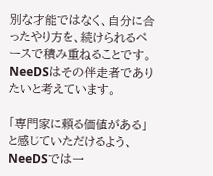別な才能ではなく、自分に合ったやり方を、続けられるペースで積み重ねることです。NeeDSはその伴走者でありたいと考えています。

「専門家に頼る価値がある」と感じていただけるよう、NeeDSでは一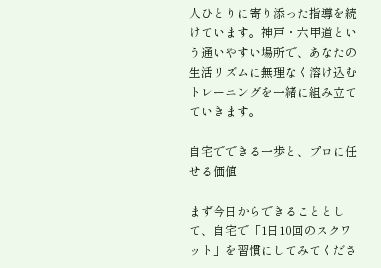人ひとりに寄り添った指導を続けています。神戸・六甲道という通いやすい場所で、あなたの生活リズムに無理なく溶け込むトレーニングを一緒に組み立てていきます。

自宅でできる一歩と、プロに任せる価値

まず今日からできることとして、自宅で「1日10回のスクワット」を習慣にしてみてくださ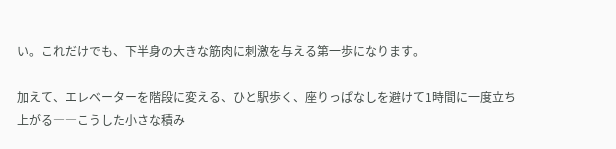い。これだけでも、下半身の大きな筋肉に刺激を与える第一歩になります。

加えて、エレベーターを階段に変える、ひと駅歩く、座りっぱなしを避けて1時間に一度立ち上がる――こうした小さな積み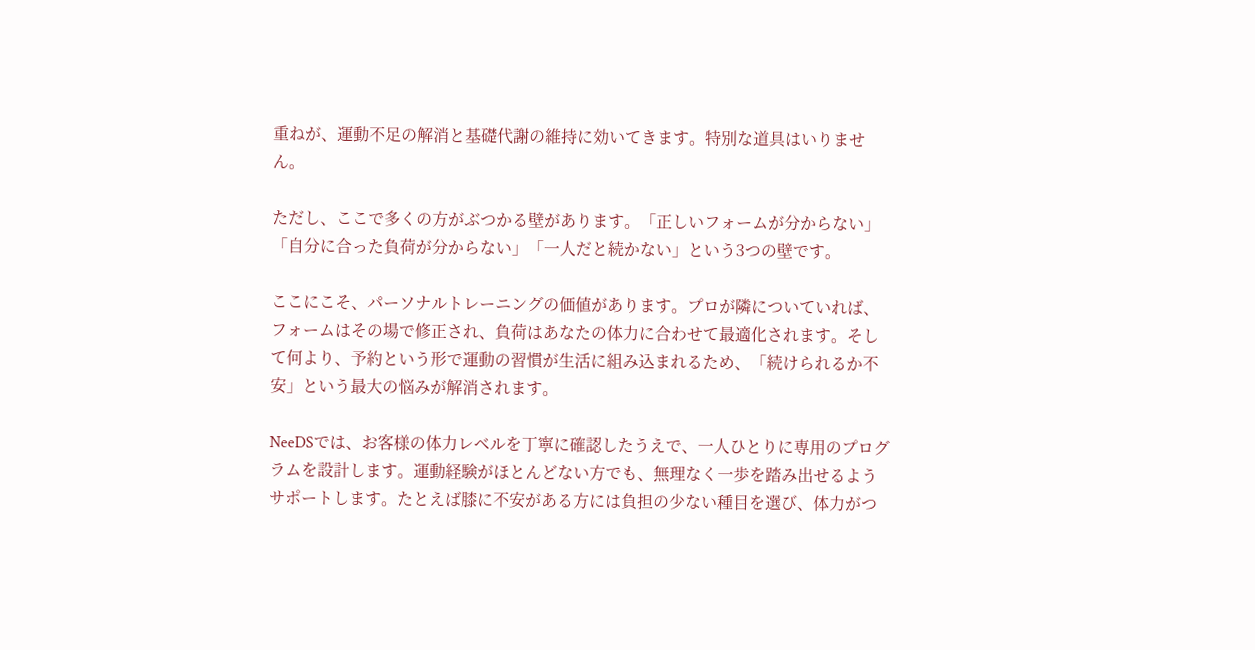重ねが、運動不足の解消と基礎代謝の維持に効いてきます。特別な道具はいりません。

ただし、ここで多くの方がぶつかる壁があります。「正しいフォームが分からない」「自分に合った負荷が分からない」「一人だと続かない」という3つの壁です。

ここにこそ、パーソナルトレーニングの価値があります。プロが隣についていれば、フォームはその場で修正され、負荷はあなたの体力に合わせて最適化されます。そして何より、予約という形で運動の習慣が生活に組み込まれるため、「続けられるか不安」という最大の悩みが解消されます。

NeeDSでは、お客様の体力レベルを丁寧に確認したうえで、一人ひとりに専用のプログラムを設計します。運動経験がほとんどない方でも、無理なく一歩を踏み出せるようサポートします。たとえば膝に不安がある方には負担の少ない種目を選び、体力がつ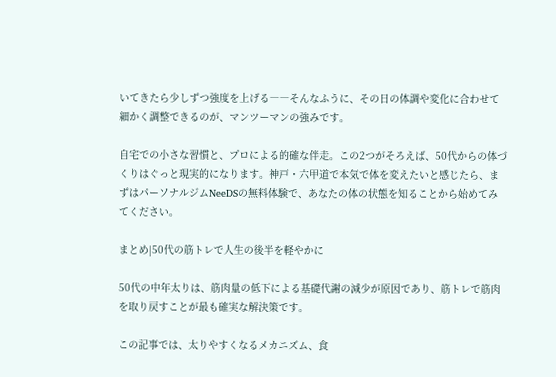いてきたら少しずつ強度を上げる――そんなふうに、その日の体調や変化に合わせて細かく調整できるのが、マンツーマンの強みです。

自宅での小さな習慣と、プロによる的確な伴走。この2つがそろえば、50代からの体づくりはぐっと現実的になります。神戸・六甲道で本気で体を変えたいと感じたら、まずはパーソナルジムNeeDSの無料体験で、あなたの体の状態を知ることから始めてみてください。

まとめ|50代の筋トレで人生の後半を軽やかに

50代の中年太りは、筋肉量の低下による基礎代謝の減少が原因であり、筋トレで筋肉を取り戻すことが最も確実な解決策です。

この記事では、太りやすくなるメカニズム、食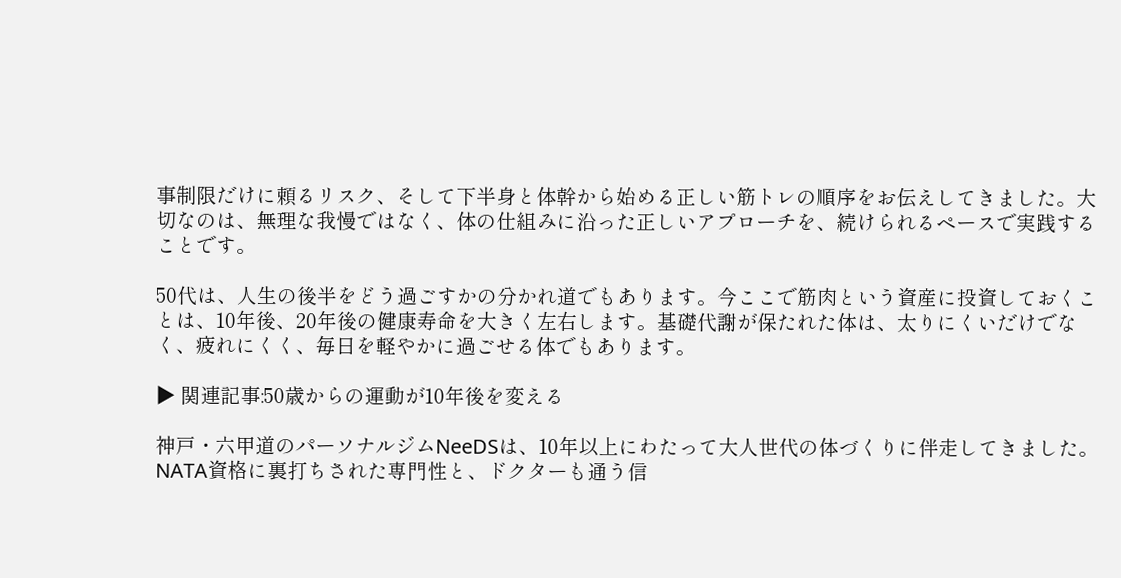事制限だけに頼るリスク、そして下半身と体幹から始める正しい筋トレの順序をお伝えしてきました。大切なのは、無理な我慢ではなく、体の仕組みに沿った正しいアプローチを、続けられるペースで実践することです。

50代は、人生の後半をどう過ごすかの分かれ道でもあります。今ここで筋肉という資産に投資しておくことは、10年後、20年後の健康寿命を大きく左右します。基礎代謝が保たれた体は、太りにくいだけでなく、疲れにくく、毎日を軽やかに過ごせる体でもあります。

▶ 関連記事:50歳からの運動が10年後を変える

神戸・六甲道のパーソナルジムNeeDSは、10年以上にわたって大人世代の体づくりに伴走してきました。NATA資格に裏打ちされた専門性と、ドクターも通う信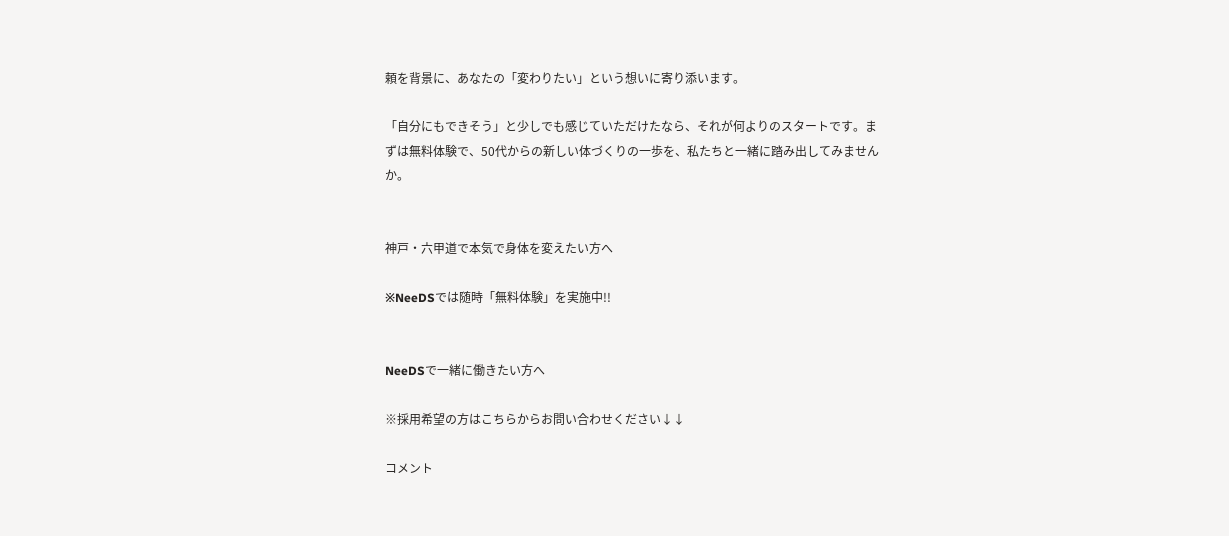頼を背景に、あなたの「変わりたい」という想いに寄り添います。

「自分にもできそう」と少しでも感じていただけたなら、それが何よりのスタートです。まずは無料体験で、50代からの新しい体づくりの一歩を、私たちと一緒に踏み出してみませんか。


神戸・六甲道で本気で身体を変えたい方へ

※NeeDSでは随時「無料体験」を実施中!!


NeeDSで一緒に働きたい方へ

※採用希望の方はこちらからお問い合わせください↓↓

コメント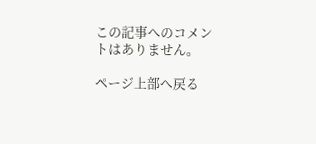この記事へのコメントはありません。

ページ上部へ戻る